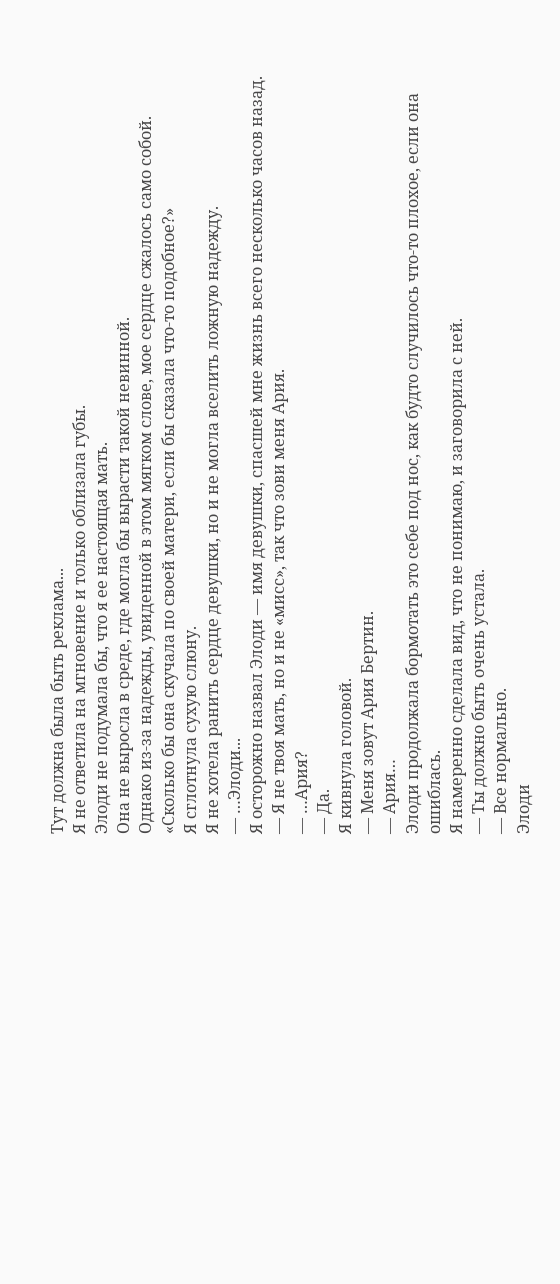Тут должна была быть реклама...
Я не ответила на мгновение и только облизала губы.
Элоди не подумала бы, что я ее настоящая мать.
Она не выросла в среде, где могла бы вырасти такой невинной.
Однако из-за надежды, увиденной в этом мягком слове, мое сердце сжалось само собой.
«Сколько бы она скучала по своей матери, если бы сказала что-то подобное?»
Я сглотнула сухую слюну.
Я не хотела ранить сердце девушки, но и не могла вселить ложную надежду.
— …Элоди...
Я осторожно назвал Элоди — имя девушки, спасшей мне жизнь всего несколько часов назад.
— Я не твоя мать, но и не «мисс», так что зови меня Ария.
— …Ария?
— Да.
Я кивнула головой.
— Меня зовут Ария Бертин.
— Ария…
Элоди продолжала бормотать это себе под нос, как будто случилось что-то плохое, если она ошиблась.
Я намеренно сделала вид, что не понимаю, и заговорила с ней.
— Ты должно быть очень устала.
— Все нормально.
Элоди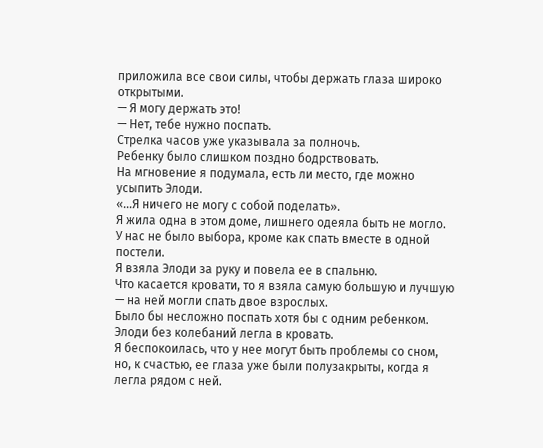приложила все свои силы, чтобы держать глаза широко открытыми.
— Я могу держать это!
— Нет, тебе нужно поспать.
Стрелка часов уже указывала за полночь.
Ребенку было слишком поздно бодрствовать.
На мгновение я подумала, есть ли место, где можно усыпить Элоди.
«…Я ничего не могу с собой поделать».
Я жила одна в этом доме, лишнего одеяла быть не могло.
У нас не было выбора, кроме как спать вместе в одной постели.
Я взяла Элоди за руку и повела ее в спальню.
Что касается кровати, то я взяла самую большую и лучшую — на ней могли спать двое взрослых.
Было бы несложно поспать хотя бы с одним ребенком.
Элоди без колебаний легла в кровать.
Я беспокоилась, что у нее могут быть проблемы со сном, но, к счастью, ее глаза уже были полузакрыты, когда я легла рядом с ней.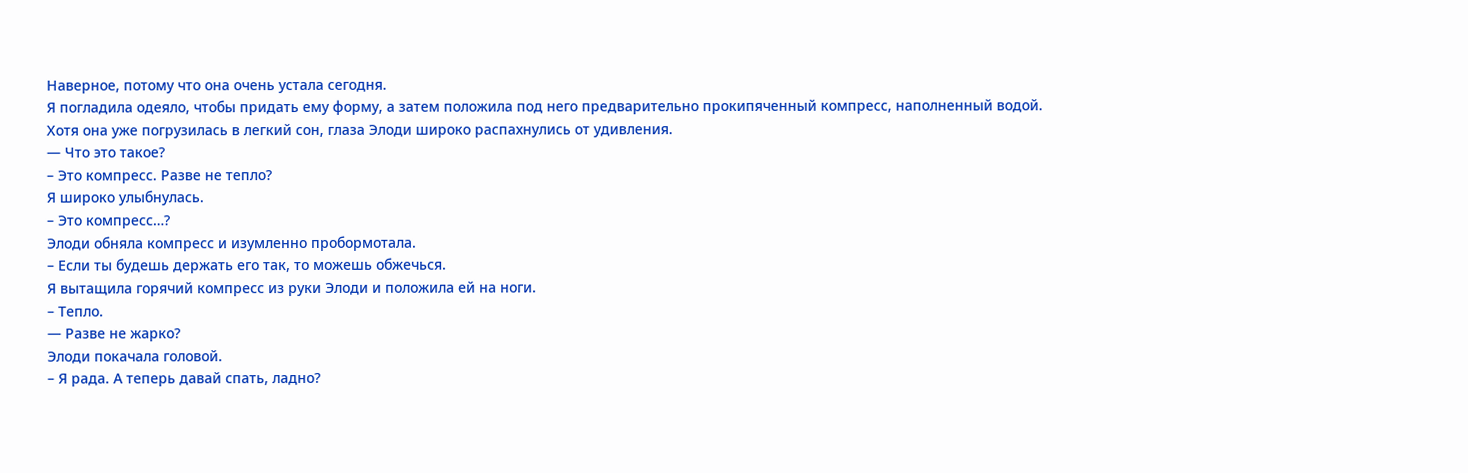Наверное, потому что она очень устала сегодня.
Я погладила одеяло, чтобы придать ему форму, а затем положила под него предварительно прокипяченный компресс, наполненный водой.
Хотя она уже погрузилась в легкий сон, глаза Элоди широко распахнулись от удивления.
— Что это такое?
– Это компресс. Разве не тепло?
Я широко улыбнулась.
– Это компресс…?
Элоди обняла компресс и изумленно пробормотала.
– Если ты будешь держать его так, то можешь обжечься.
Я вытащила горячий компресс из руки Элоди и положила ей на ноги.
– Тепло.
— Разве не жарко?
Элоди покачала головой.
– Я рада. А теперь давай спать, ладно?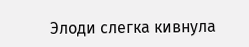Элоди слегка кивнула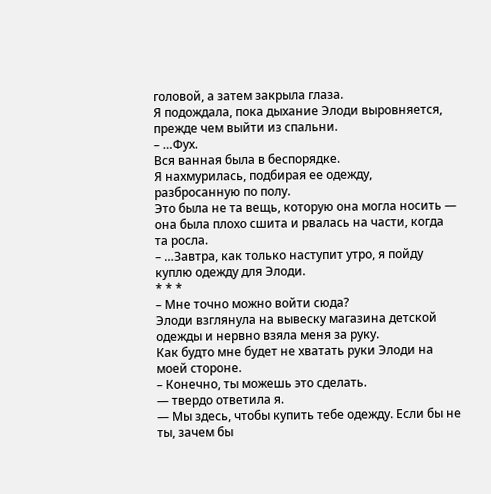головой, а затем закрыла глаза.
Я подождала, пока дыхание Элоди выровняется, прежде чем выйти из спальни.
– …Фух.
Вся ванная была в беспорядке.
Я нахмурилась, подбирая ее одежду, разбросанную по полу.
Это была не та вещь, которую она могла носить — она была плохо сшита и рвалась на части, когда та росла.
– …Завтра, как только наступит утро, я пойду куплю одежду для Элоди.
* * *
– Мне точно можно войти сюда?
Элоди взглянула на вывеску магазина детской одежды и нервно взяла меня за руку.
Как будто мне будет не хватать руки Элоди на моей стороне.
– Конечно, ты можешь это сделать.
— твердо ответила я.
— Мы здесь, чтобы купить тебе одежду. Если бы не ты, зачем бы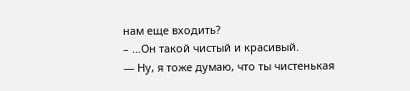нам еще входить?
– …Он такой чистый и красивый.
— Ну, я тоже думаю, что ты чистенькая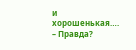и хорошенькая….
– Правда?